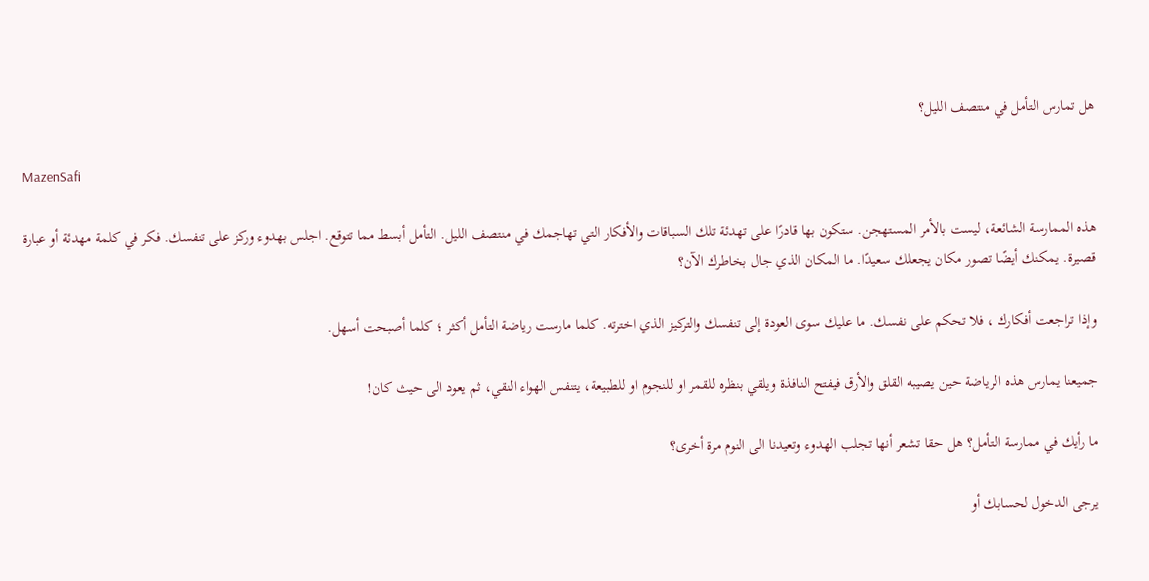هل تمارس التأمل في منتصف الليل؟

MazenSafi

هذه الممارسة الشائعة، ليست بالأمر المستهجن. ستكون بها قادرًا على تهدئة تلك السباقات والأفكار التي تهاجمك في منتصف الليل. التأمل أبسط مما تتوقع. اجلس بهدوء وركز على تنفسك. فكر في كلمة مهدئة أو عبارة قصيرة. يمكنك أيضًا تصور مكان يجعلك سعيدًا. ما المكان الذي جال بخاطرك الآن؟

وإذا تراجعت أفكارك ، فلا تحكم على نفسك. ما عليك سوى العودة إلى تنفسك والتركيز الذي اخترته. كلما مارست رياضة التأمل أكثر ؛ كلما أصبحت أسهل.

جميعنا يمارس هذه الرياضة حين يصيبه القلق والأرق فيفتح النافذة ويلقي بنظره للقمر او للنجوم او للطبيعة، يتنفس الهواء النقي، ثم يعود الى حيث كان!

ما رأيك في ممارسة التأمل؟ هل حقا تشعر أنها تجلب الهدوء وتعيدنا الى النوم مرة أخرى؟

يرجى الدخول لحسابك أو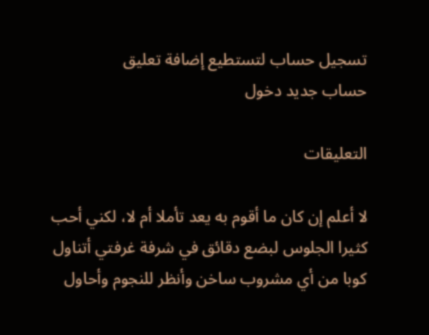تسجيل حساب لتستطيع إضافة تعليق
حساب جديد دخول

التعليقات

لا أعلم إن كان ما أقوم به يعد تأملا أم لا، لكني أحب كثيرا الجلوس لبضع دقائق في شرفة غرفتي أتناول كوبا من أي مشروب ساخن وأنظر للنجوم وأحاول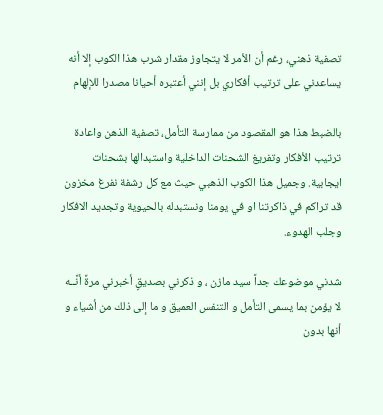تصفية ذهني، رغم أن الأمر لا يتجاوز مقدار شرب هذا الكوب إلا أنه يساعدني على ترتيب أفكاري بل إنني أعتبره أحيانا مصدرا للإلهام

بالضبط هذا هو المقصود من ممارسة التأمل، تصفية الذهن واعادة ترتيب الأفكار وتفريغ الشحنات الداخلية واستبدالها بشحنات ايجابية. وجميل هذا الكوب الذهبي حيث مع كل رشفة نفرغ مخزون قد تراكم في ذاكرتنا او في يومنا ونستبدله بالحيوية وتجديد الافكار وجلب الهدوء.

شدني موضوعك جداً سيد مازن ، و ذكرني بصديقٍ أخبرني مرةً أنَّــه لا يؤمن بما يسمى التأمل و التنفس العميق و ما إلى ذلك من أشياء و أنها بدون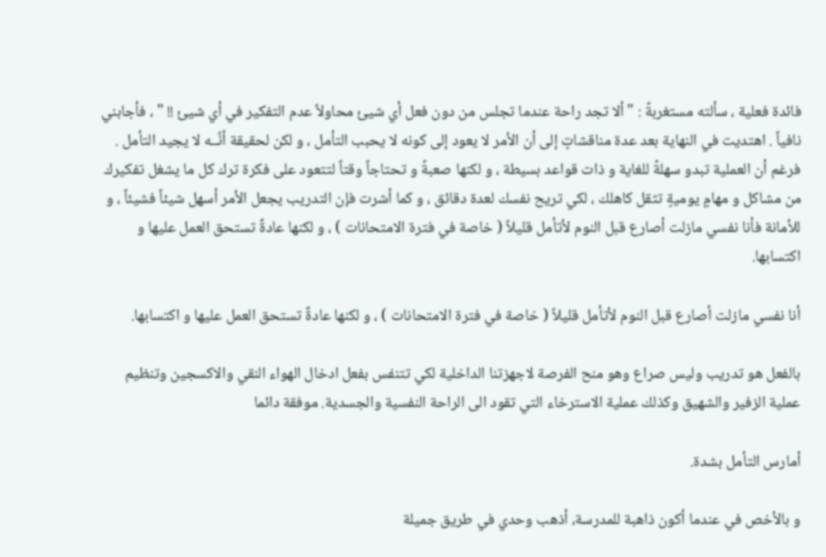فائدة فعلية ، سألته مستغربةً : " ألا تجد راحة عندما تجلس من دون فعل أي شيئ محاولاً عدم التفكير في أي شيئ !! " ، فأجابني نافياً . اهتديت في النهاية بعد عدة مناقشاتٍ إلى أن الأمر لا يعود إلى كونه لا يحبب التأمل ، و لكن لحقيقة أنَّــه لا يجيد التأمل . فرغم أن العملية تبدو سهلةً للغاية و ذات قواعد بسيطة ، و لكنها صعبةً و تحتاجاً وقتاً لتتعود على فكرة ترك كل ما يشغل تفكيرك من مشاكل و مهامٍ يوميةٍ تثقل كاهلك ، لكي تريح نفسك لعدة دقائق ، و كما أشرت فإن التدريب يجعل الأمر أسهل شيئاً فشيئاً ، و للأمانة فأنا نفسي مازلت أصارع قبل النوم لأتأمل قليلاً ( خاصة في فترة الامتحانات ) ، و لكنها عادةٌ تستحق العمل عليها و اكتسابها.

أنا نفسي مازلت أصارع قبل النوم لأتأمل قليلاً ( خاصة في فترة الامتحانات ) ، و لكنها عادةٌ تستحق العمل عليها و اكتسابها.

بالفعل هو تدريب وليس صراع وهو منح الفرصة لاجهزتنا الداخلية لكي تتنفس بفعل ادخال الهواء النقي والاكسجين وتنظيم عملية الزفير والشهيق وكذلك عملية الاسترخاء التي تقود الى الراحة النفسية والجسدية. موفقة دائما

أمارس التأمل بشدة.

و بالأخص في عندما أكون ذاهبة للمدرسة، أذهب وحدي في طريق جميلة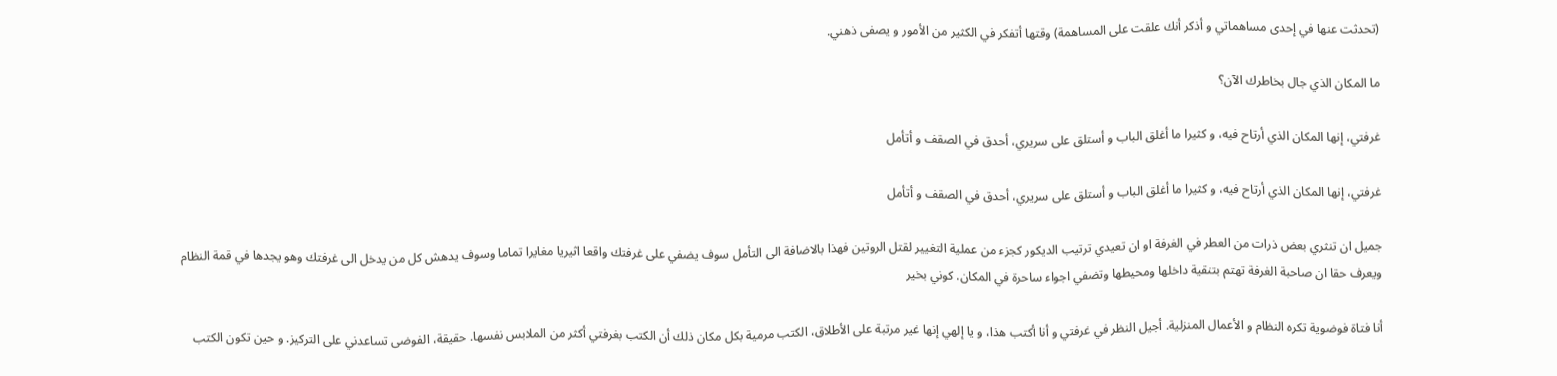(تحدثت عنها في إحدى مساهماتي و أذكر أنك علقت على المساهمة) وقتها أتفكر في الكثير من الأمور و يصفى ذهني.

ما المكان الذي جال بخاطرك الآن؟

غرفتي، إنها المكان الذي أرتاح فيه، و كثيرا ما أغلق الباب و أستلق على سريري، أحدق في الصقف و أتأمل

غرفتي، إنها المكان الذي أرتاح فيه، و كثيرا ما أغلق الباب و أستلق على سريري، أحدق في الصقف و أتأمل

جميل ان تنثري بعض ذرات من العطر في الغرفة او ان تعيدي ترتيب الديكور كجزء من عملية التغيير لقتل الروتين فهذا بالاضافة الى التأمل سوف يضفي على غرفتك واقعا اثيريا مغايرا تماما وسوف يدهش كل من يدخل الى غرفتك وهو يجدها في قمة النظام ويعرف حقا ان صاحبة الغرفة تهتم بتنقية داخلها ومحيطها وتضفي اجواء ساحرة في المكان. كوني بخير

أنا فتاة فوضوية تكره النظام و الأعمال المنزلية. أجيل النظر في غرفتي و أنا أكتب هذا، و يا إلهي إنها غير مرتبة على الأطلاق، الكتب مرمية بكل مكان ذلك أن الكتب بغرفتي أكثر من الملابس نفسها. حقيقة، الفوضى تساعدني على التركيز. و حين تكون الكتب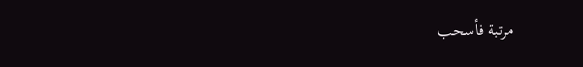مرتبة فأسحب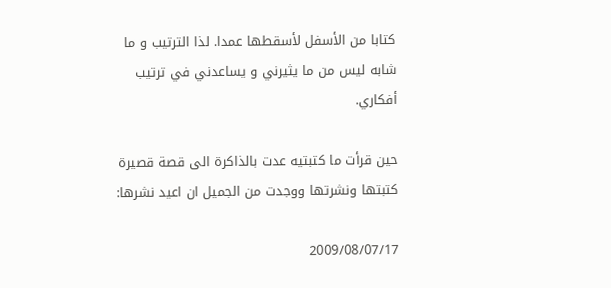كتابا من الأسفل لأسقطها عمدا. لذا الترتيب و ما شابه ليس من ما يثيرني و يساعدني في ترتيب أفكاري.

حين قرأت ما كتبتيه عدت بالذاكرة الى قصة قصيرة كتبتها ونشرتها ووجدت من الجميل ان اعيد نشرها:

2009/08/07/17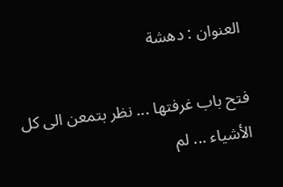العنوان : دهشة

فتح باب غرفتها ... نظر بتمعن الى كل الأشياء ... لم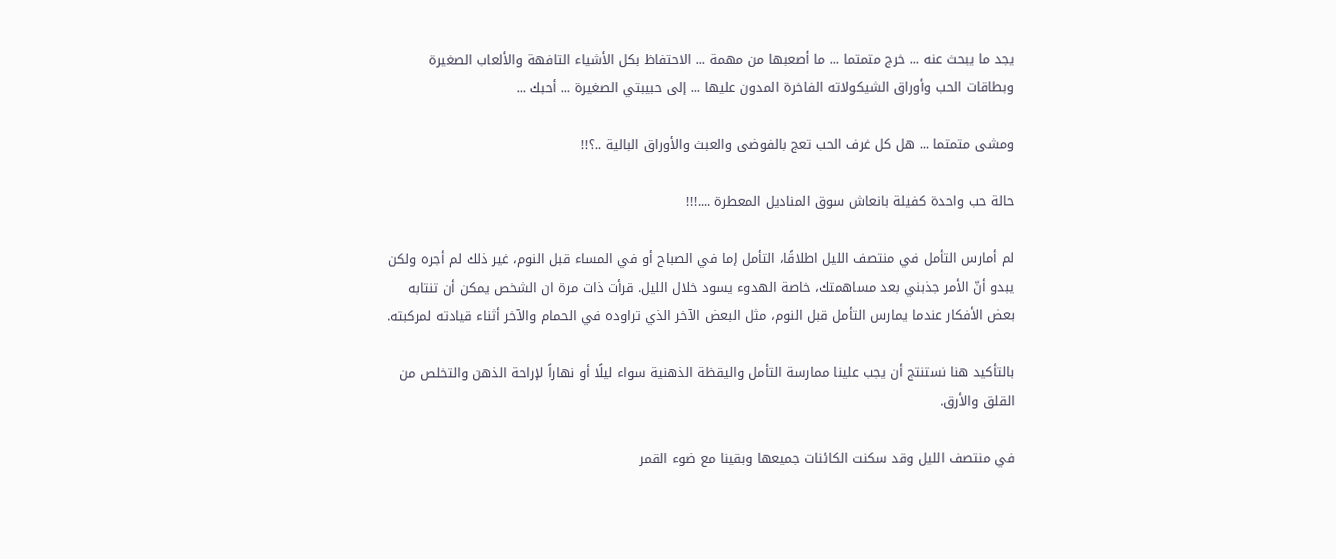يجد ما يبحث عنه ... خرج متمتما ... ما أصعبها من مهمة ... الاحتفاظ بكل الأشياء التافهة والألعاب الصغيرة وبطاقات الحب وأوراق الشيكولاته الفاخرة المدون عليها ... إلى حبيبتي الصغيرة ... أحبك ...

ومشى متمتما ... هل كل غرف الحب تعج بالفوضى والعبث والأوراق البالية ..؟!!

حالة حب واحدة كفيلة بانعاش سوق المناديل المعطرة ....!!!

لم أمارس التأمل في منتصف الليل اطلاقًا، التأمل إما في الصباح أو في المساء قبل النوم، غير ذلك لم أجره ولكن يبدو أنّ الأمر جذبني بعد مساهمتك، خاصة الهدوء يسود خلال الليل. قرأت ذات مرة ان الشخص يمكن أن تنتابه بعض الأفكار عندما يمارس التأمل قبل النوم، مثل البعض الآخر الذي تراوده في الحمام والآخر أثناء قيادته لمركبته.

بالتأكيد هنا نستنتج أن يجب علينا ممارسة التأمل واليقظة الذهنية سواء ليلًا أو نهاراً لإراحة الذهن والتخلص من القلق والأرق.

في منتصف الليل وقد سكنت الكائنات جميعها وبقينا مع ضوء القمر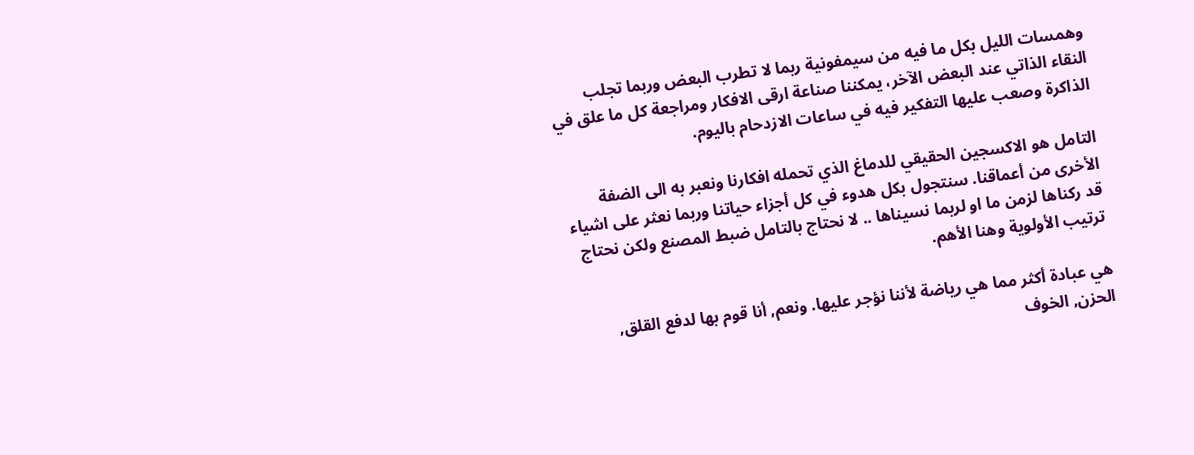وهمسات الليل بكل ما فيه من سيمفونية ربما لا تطرب البعض وربما تجلب النقاء الذاتي عند البعض الآخر، يمكننا صناعة ارقى الافكار ومراجعة كل ما علق في الذاكرة وصعب عليها التفكير فيه في ساعات الازدحام باليوم.

التامل هو الاكسجين الحقيقي للدماغ الذي تحمله افكارنا ونعبر به الى الضفة الأخرى من أعماقنا. سنتجول بكل هدوء في كل أجزاء حياتنا وربما نعثر على اشياء قد ركناها لزمن ما او لربما نسيناها .. لا نحتاج بالتامل ضبط المصنع ولكن نحتاج ترتيب الأولوية وهنا الأهم.

هي عبادة أكثر مما هي رياضة لأننا نؤجر عليها. ونعم, أنا قوم بها لدفع القلق, الحزن, الخوف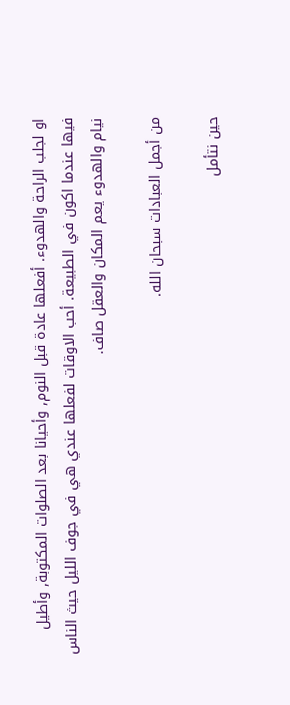او لجلب الراحة والهدوء. أفعلها عادة قبل النوم, وأحيانا بعد الصلوات المكتوبة, وأطيل فيها عندما اكون في الطبيعة. أحب الاوقات لفعلها عندي هي في جوف الليل حيث الناس نيام والهدوء يعم المكان والعقل صاف.

من أجمل العبادات سبحان الله.

حين نتأمل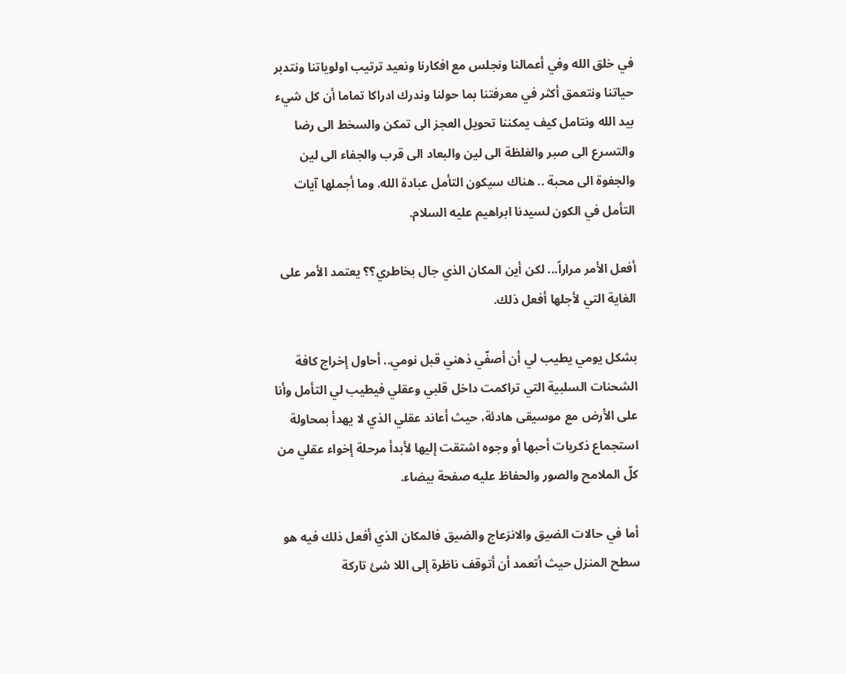في خلق الله وفي أعمالنا ونجلس مع افكارنا ونعيد ترتيب اولوياتنا ونتدبر حياتنا ونتعمق أكثر في معرفتنا بما حولنا وندرك ادراكا تماما أن كل شيء بيد الله ونتامل كيف يمكننا تحويل العجز الى تمكن والسخط الى رضا والتسرع الى صبر والغلظة الى لين والبعاد الى قرب والجفاء الى لين والجفوة الى محبة .. هناك سيكون التأمل عبادة الله. وما أجملها آيات التأمل في الكون لسيدنا ابراهيم عليه السلام.

أفعل الأمر مراراً... لكن أين المكان الذي جال بخاطري؟؟ يعتمد الأمر على الغاية التي لأجلها أفعل ذلك.

بشكل يومي يطيب لي أن أصفّي ذهني قبل نومي.. أحاول إخراج كافة الشحنات السلبية التي تراكمت داخل قلبي وعقلي فيطيب لي التأمل وأنا على الأرض مع موسيقى هادئة، حيث أعاند عقلي الذي لا يهدأ بمحاولة استجماع ذكريات أحبها أو وجوه اشتقت إليها لأبدأ مرحلة إخواء عقلي من كلّ الملامح والصور والحفاظ عليه صفحة بيضاء.

أما في حالات الضيق والانزعاج والضيق فالمكان الذي أفعل ذلك فيه هو سطح المنزل حيث أتعمد أن أتوقف ناظرة إلى اللا شئ تاركة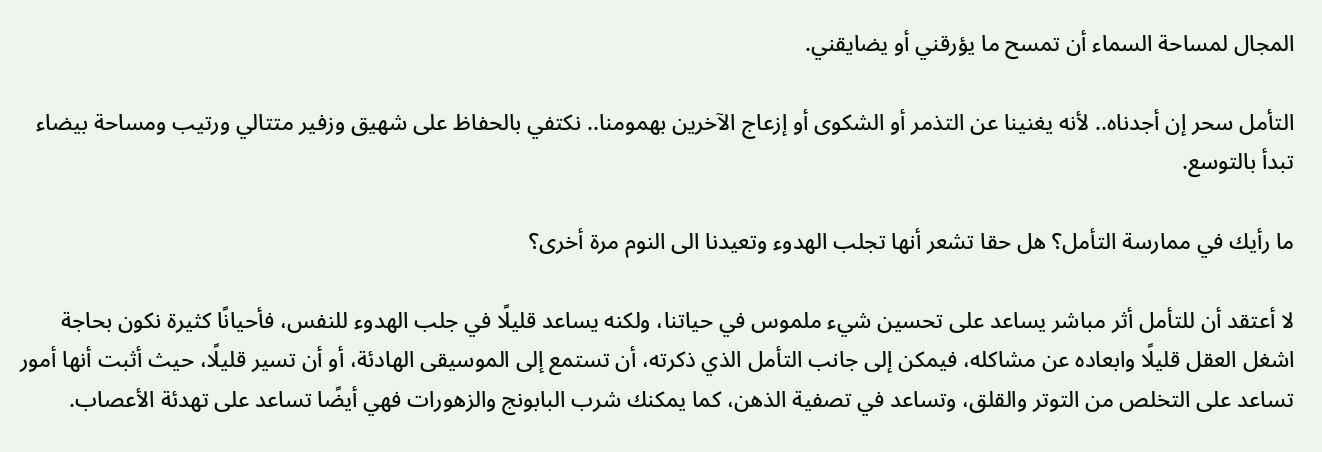المجال لمساحة السماء أن تمسح ما يؤرقني أو يضايقني.

التأمل سحر إن أجدناه.. لأنه يغنينا عن التذمر أو الشكوى أو إزعاج الآخرين بهمومنا.. نكتفي بالحفاظ على شهيق وزفير متتالي ورتيب ومساحة بيضاء تبدأ بالتوسع.

ما رأيك في ممارسة التأمل؟ هل حقا تشعر أنها تجلب الهدوء وتعيدنا الى النوم مرة أخرى؟

لا أعتقد أن للتأمل أثر مباشر يساعد على تحسين شيء ملموس في حياتنا، ولكنه يساعد قليلًا في جلب الهدوء للنفس، فأحيانًا كثيرة نكون بحاجة اشغل العقل قليلًا وابعاده عن مشاكله، فيمكن إلى جانب التأمل الذي ذكرته، أن تستمع إلى الموسيقى الهادئة، أو أن تسير قليلًا، حيث أثبت أنها أمور تساعد على التخلص من التوتر والقلق، وتساعد في تصفية الذهن، كما يمكنك شرب البابونج والزهورات فهي أيضًا تساعد على تهدئة الأعصاب.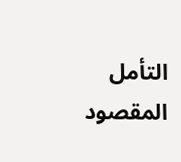التأمل المقصود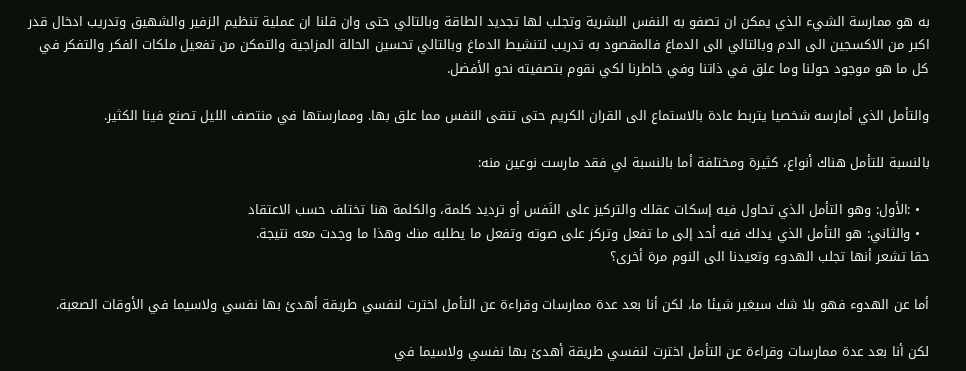به هو ممارسة الشيء الذي يمكن ان تصفو به النفس البشرية وتجلب لها تجديد الطاقة وبالتالي حتى وان قلنا ان عملية تنظيم الزفير والشهيق وتدريب ادخال قدر اكبر من الاكسجين الى الدم وبالتالي الى الدماغ فالمقصود به تدريب لتنشيط الدماغ وبالتالي تحسين الحالة المزاجية والتمكن من تفعيل ملكات الفكر والتفكر في كل ما هو موجود حولنا وما علق في ذاتنا وفي خاطرنا لكي نقوم بتصفيته نحو الأفضل.

والتأمل الذي أمارسه شخصيا يتربط عادة بالاستماع الى القران الكريم حتى تنقى النفس مما علق بها. وممارستها في منتصف الليل تصنع فينا الكثير.

بالنسبة للتأمل هناك أنواع، كثيرة ومختلفة أما بالنسبة لي فقد مارست نوعين منه:

  • :الأول: وهو التأمل الذي تحاول فيه إسكات عقلك والتركيز على النَفس أو ترديد كلمة، والكلمة هنا تختلف حسب الاعتقاد
  • والثاني: هو التأمل الذي يدلك فيه أحد إلى ما تفعل وتركز على صوته وتفعل ما يطلبه منك وهذا ما وجدت معه نتيجة.
حقا تشعر أنها تجلب الهدوء وتعيدنا الى النوم مرة أخرى؟

أما عن الهدوء فهو بلا شك سيغير شيئا ما، لكن أنا بعد عدة ممارسات وقراءة عن التأمل اخترت لنفسي طريقة أهدئ بها نفسي ولاسيما في الأوقات الصعبة.

لكن أنا بعد عدة ممارسات وقراءة عن التأمل اخترت لنفسي طريقة أهدئ بها نفسي ولاسيما في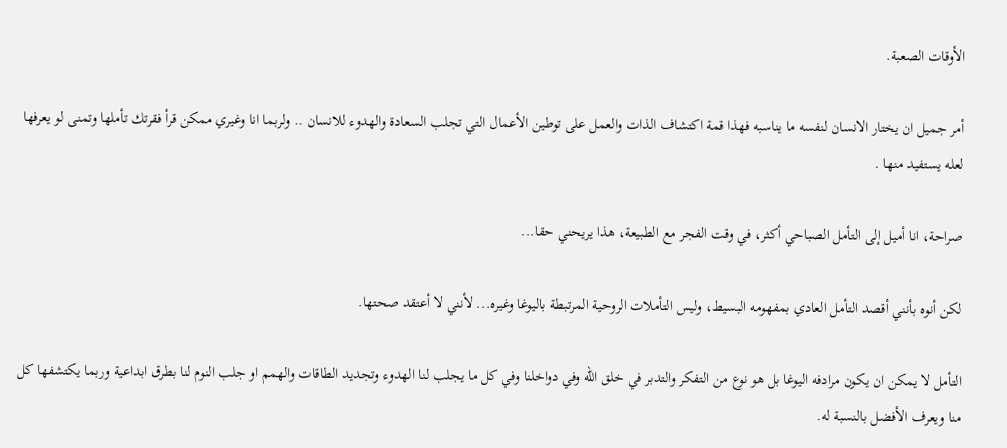الأوقات الصعبة.

أمر جميل ان يختار الانسان لنفسه ما يناسبه فهذا قمة اكتشاف الذات والعمل على توطين الأعمال التي تجلب السعادة والهدوء للانسان .. ولربما انا وغيري ممكن قرأ فقرتك تأملها وتمنى لو يعرفها لعله يستفيد منها .

صراحة، انا أميل إلى التأمل الصباحي أكثر، في وقت الفجر مع الطبيعة، هذا يريحني حقا...

لكن أنوه بأنني أقصد التأمل العادي بمفهومه البسيط، وليس التأملات الروحية المرتبطة باليوغا وغيره... لأنني لا أعتقد صحتها.

التأمل لا يمكن ان يكون مرادفه اليوغا بل هو نوع من التفكر والتدبر في خلق الله وفي دواخلنا وفي كل ما يجلب لنا الهدوء وتجديد الطاقات والهمم او جلب النوم لنا بطرق ابداعية وربما يكتشفها كل منا ويعرف الأفضل بالنسبة له.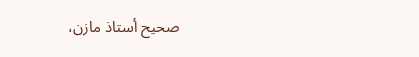صحيح أستاذ مازن،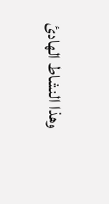وهذا النشاط الهادئ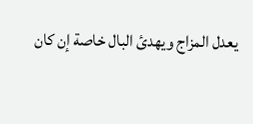يعدل المزاج ويهدئ البال خاصة إن كان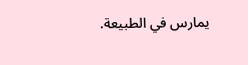يمارس في الطبيعة.